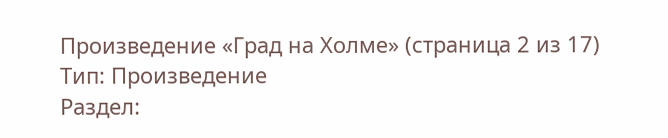Произведение «Град на Холме» (страница 2 из 17)
Тип: Произведение
Раздел: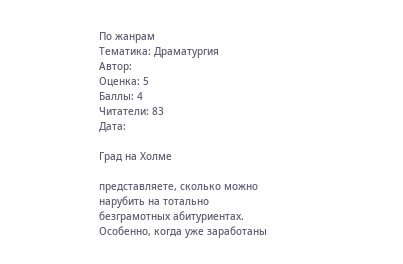По жанрам
Тематика: Драматургия
Автор:
Оценка: 5
Баллы: 4
Читатели: 83
Дата:

Град на Холме

представляете, сколько можно нарубить на тотально безграмотных абитуриентах. Особенно, когда уже заработаны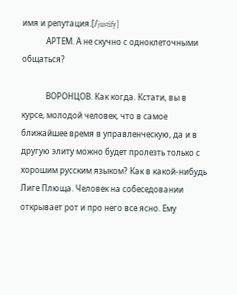имя и репутация.[/justify]
            АРТЕМ. А не скучно с одноклеточными общаться?

            ВОРОНЦОВ. Как когда. Кстати, вы в курсе, молодой человек, что в самое ближайшее время в управленческую, да и в другую элиту можно будет пролезть только с хорошим русским языком? Как в какой-нибудь Лиге Плюща. Человек на собеседовании открывает рот и про него все ясно. Ему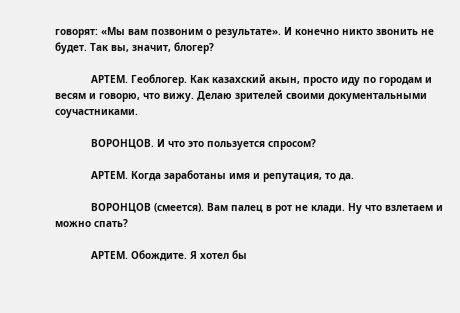говорят: «Мы вам позвоним о результате». И конечно никто звонить не будет. Так вы, значит, блогер?

            АРТЕМ. Геоблогер. Как казахский акын, просто иду по городам и весям и говорю, что вижу. Делаю зрителей своими документальными соучастниками.

            ВОРОНЦОВ. И что это пользуется спросом?

            АРТЕМ. Когда заработаны имя и репутация, то да.

            ВОРОНЦОВ (смеется). Вам палец в рот не клади. Ну что взлетаем и можно спать?

            АРТЕМ. Обождите. Я хотел бы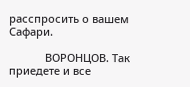расспросить о вашем Сафари.

            ВОРОНЦОВ. Так приедете и все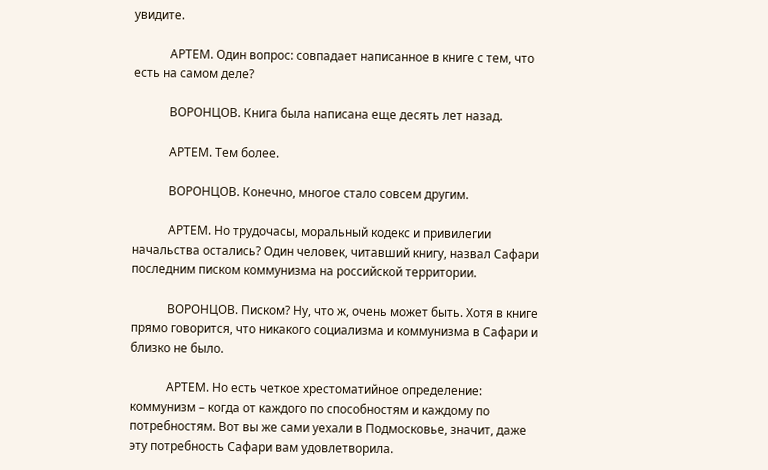увидите.

            АРТЕМ. Один вопрос: совпадает написанное в книге с тем, что есть на самом деле?

            ВОРОНЦОВ. Книга была написана еще десять лет назад.

            АРТЕМ. Тем более.

            ВОРОНЦОВ. Конечно, многое стало совсем другим.

            АРТЕМ. Но трудочасы, моральный кодекс и привилегии начальства остались? Один человек, читавший книгу, назвал Сафари последним писком коммунизма на российской территории.

            ВОРОНЦОВ. Писком? Ну, что ж, очень может быть. Хотя в книге прямо говорится, что никакого социализма и коммунизма в Сафари и близко не было.

            АРТЕМ. Но есть четкое хрестоматийное определение: коммунизм – когда от каждого по способностям и каждому по потребностям. Вот вы же сами уехали в Подмосковье, значит, даже эту потребность Сафари вам удовлетворила.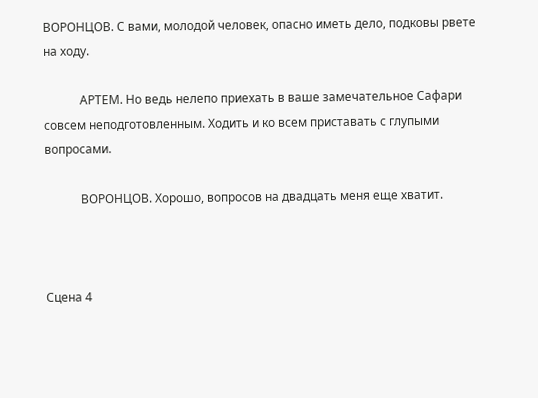ВОРОНЦОВ. С вами, молодой человек, опасно иметь дело, подковы рвете на ходу.

            АРТЕМ. Но ведь нелепо приехать в ваше замечательное Сафари совсем неподготовленным. Ходить и ко всем приставать с глупыми вопросами.

            ВОРОНЦОВ. Хорошо, вопросов на двадцать меня еще хватит.



Сцена 4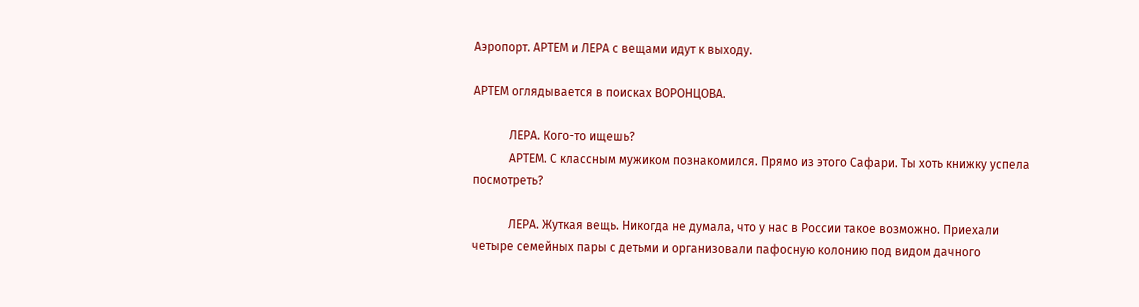Аэропорт. АРТЕМ и ЛЕРА с вещами идут к выходу.

АРТЕМ оглядывается в поисках ВОРОНЦОВА.

            ЛЕРА. Кого-то ищешь?
            АРТЕМ. С классным мужиком познакомился. Прямо из этого Сафари. Ты хоть книжку успела посмотреть?

            ЛЕРА. Жуткая вещь. Никогда не думала, что у нас в России такое возможно. Приехали четыре семейных пары с детьми и организовали пафосную колонию под видом дачного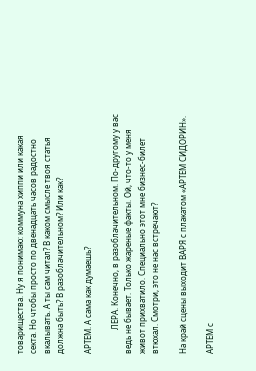товарищества. Ну я понимаю: коммуна хиппи или какая секта. Но чтобы просто по двенадцать часов радостно вкалывать. А ты сам читал? В каком смысле твоя статья должна быть? В разоблачительном? Или как?

АРТЕМ. А сама как думаешь?

            ЛЕРА. Конечно, в разоблачительном. По-другому у вас ведь не бывает. Только жареные факты. Ой, что-то у меня живот прихватило. Специально этот мне бизнес-билет втюхал. Смотри, это не нас встречают?

На край сцены выходит ВАРЯ с плакатом «АРТЕМ СИДОРИН».

АРТЕМ с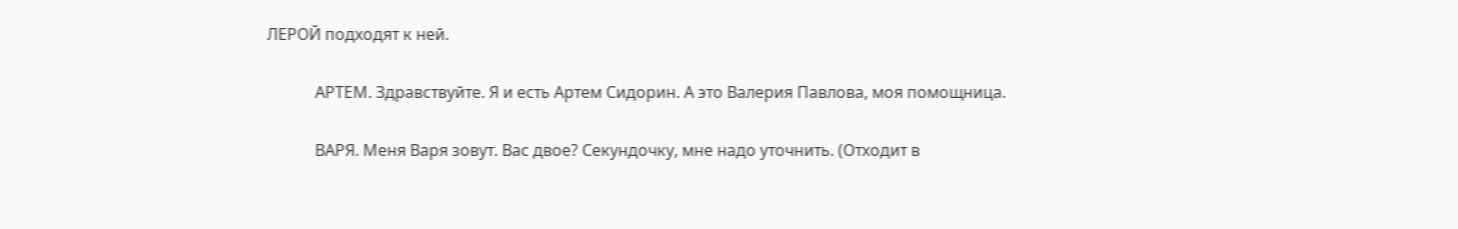ЛЕРОЙ подходят к ней.

            АРТЕМ. Здравствуйте. Я и есть Артем Сидорин. А это Валерия Павлова, моя помощница.

            ВАРЯ. Меня Варя зовут. Вас двое? Секундочку, мне надо уточнить. (Отходит в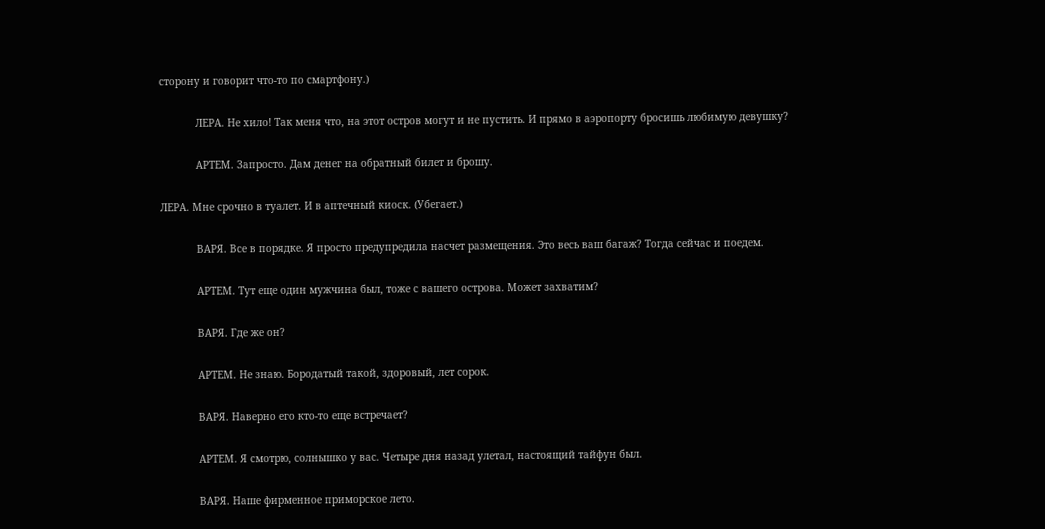сторону и говорит что-то по смартфону.)

            ЛЕРА. Не хило! Так меня что, на этот остров могут и не пустить. И прямо в аэропорту бросишь любимую девушку?

            АРТЕМ. Запросто. Дам денег на обратный билет и брошу.

ЛЕРА. Мне срочно в туалет. И в аптечный киоск. (Убегает.)

            ВАРЯ. Все в порядке. Я просто предупредила насчет размещения. Это весь ваш багаж? Тогда сейчас и поедем.

            АРТЕМ. Тут еще один мужчина был, тоже с вашего острова. Может захватим?

            ВАРЯ. Где же он?

            АРТЕМ. Не знаю. Бородатый такой, здоровый, лет сорок.

            ВАРЯ. Наверно его кто-то еще встречает?

            АРТЕМ. Я смотрю, солнышко у вас. Четыре дня назад улетал, настоящий тайфун был.

            ВАРЯ. Наше фирменное приморское лето.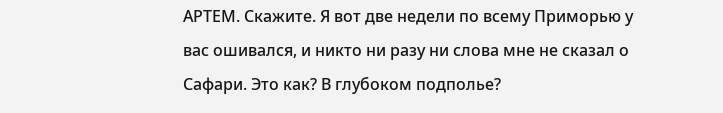АРТЕМ. Скажите. Я вот две недели по всему Приморью у вас ошивался, и никто ни разу ни слова мне не сказал о Сафари. Это как? В глубоком подполье?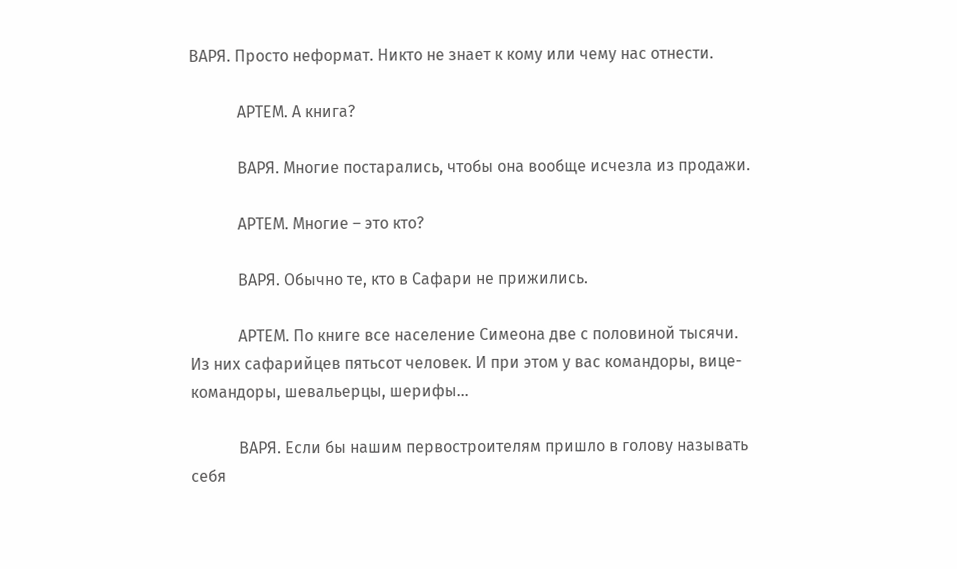ВАРЯ. Просто неформат. Никто не знает к кому или чему нас отнести.

            АРТЕМ. А книга?

            ВАРЯ. Многие постарались, чтобы она вообще исчезла из продажи.

            АРТЕМ. Многие – это кто?

            ВАРЯ. Обычно те, кто в Сафари не прижились.

            АРТЕМ. По книге все население Симеона две с половиной тысячи. Из них сафарийцев пятьсот человек. И при этом у вас командоры, вице-командоры, шевальерцы, шерифы…

            ВАРЯ. Если бы нашим первостроителям пришло в голову называть себя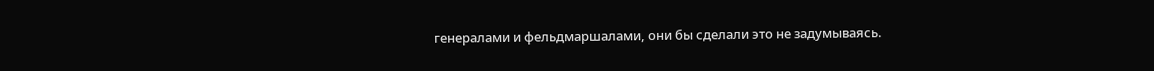генералами и фельдмаршалами, они бы сделали это не задумываясь.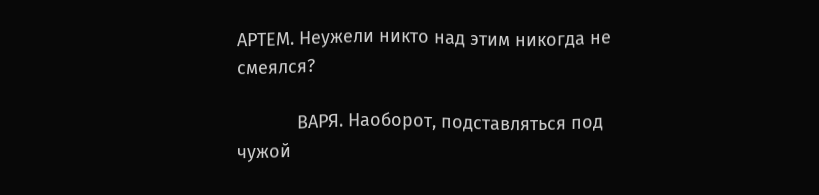АРТЕМ. Неужели никто над этим никогда не смеялся?

            ВАРЯ. Наоборот, подставляться под чужой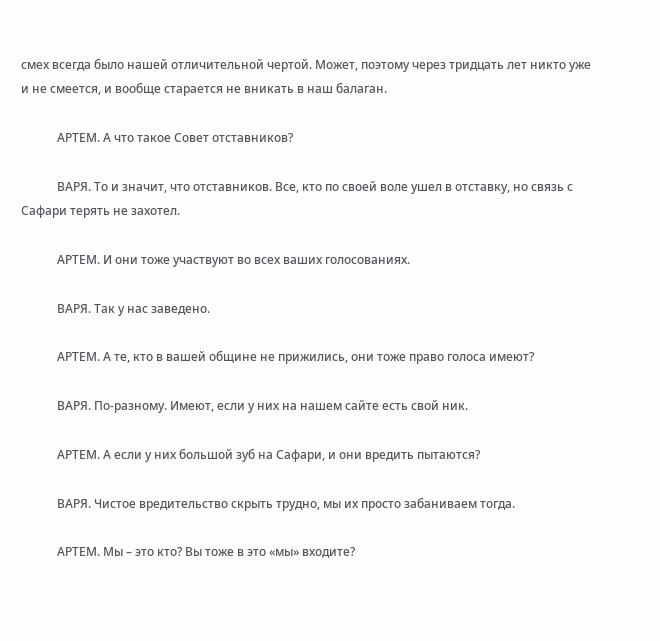смех всегда было нашей отличительной чертой. Может, поэтому через тридцать лет никто уже и не смеется, и вообще старается не вникать в наш балаган.

            АРТЕМ. А что такое Совет отставников?

            ВАРЯ. То и значит, что отставников. Все, кто по своей воле ушел в отставку, но связь с Сафари терять не захотел.

            АРТЕМ. И они тоже участвуют во всех ваших голосованиях.

            ВАРЯ. Так у нас заведено.

            АРТЕМ. А те, кто в вашей общине не прижились, они тоже право голоса имеют?

            ВАРЯ. По-разному. Имеют, если у них на нашем сайте есть свой ник.

            АРТЕМ. А если у них большой зуб на Сафари, и они вредить пытаются?

            ВАРЯ. Чистое вредительство скрыть трудно, мы их просто забаниваем тогда.

            АРТЕМ. Мы – это кто? Вы тоже в это «мы» входите?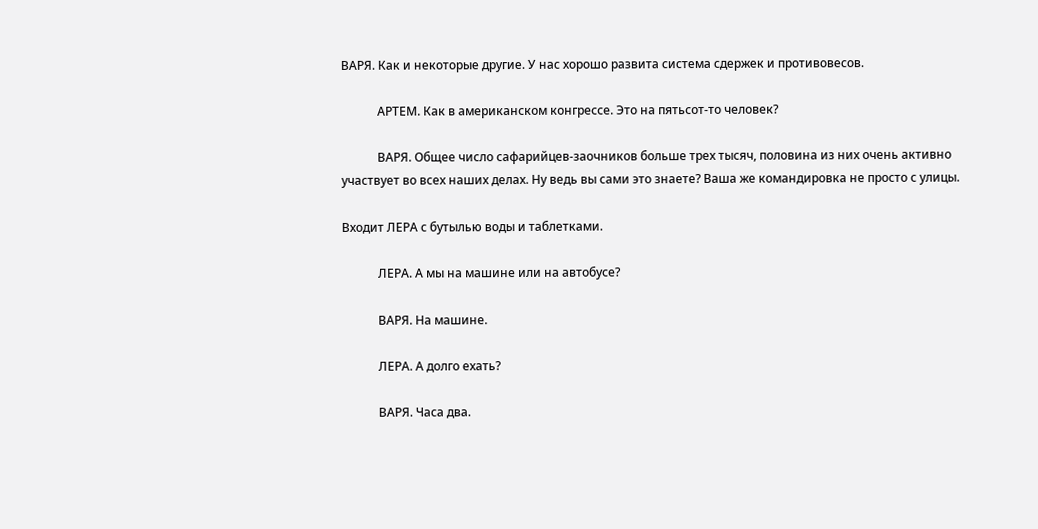ВАРЯ. Как и некоторые другие. У нас хорошо развита система сдержек и противовесов.

            АРТЕМ. Как в американском конгрессе. Это на пятьсот-то человек?

            ВАРЯ. Общее число сафарийцев-заочников больше трех тысяч, половина из них очень активно участвует во всех наших делах. Ну ведь вы сами это знаете? Ваша же командировка не просто с улицы.

Входит ЛЕРА с бутылью воды и таблетками.

            ЛЕРА. А мы на машине или на автобусе?

            ВАРЯ. На машине.

            ЛЕРА. А долго ехать?

            ВАРЯ. Часа два.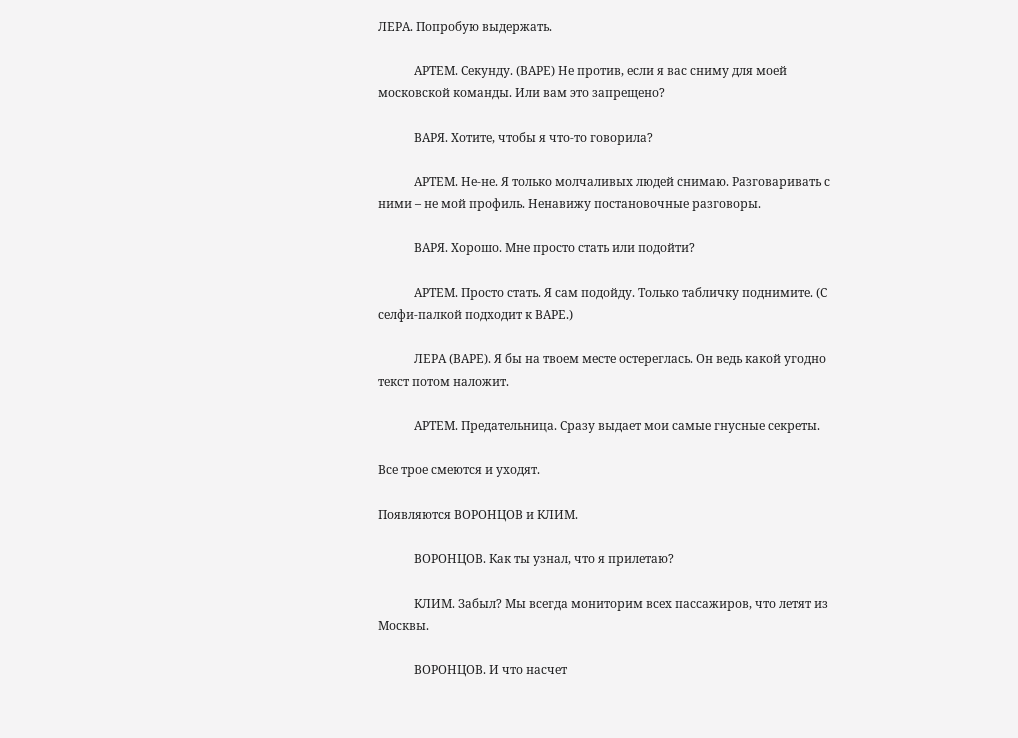ЛЕРА. Попробую выдержать.

            АРТЕМ. Секунду. (ВАРЕ) Не против, если я вас сниму для моей московской команды. Или вам это запрещено?

            ВАРЯ. Хотите, чтобы я что-то говорила?

            АРТЕМ. Не-не. Я только молчаливых людей снимаю. Разговаривать с ними – не мой профиль. Ненавижу постановочные разговоры.

            ВАРЯ. Хорошо. Мне просто стать или подойти?

            АРТЕМ. Просто стать. Я сам подойду. Только табличку поднимите. (С селфи-палкой подходит к ВАРЕ.)

            ЛЕРА (ВАРЕ). Я бы на твоем месте остереглась. Он ведь какой угодно текст потом наложит.

            АРТЕМ. Предательница. Сразу выдает мои самые гнусные секреты.

Все трое смеются и уходят.

Появляются ВОРОНЦОВ и КЛИМ.

            ВОРОНЦОВ. Как ты узнал, что я прилетаю?

            КЛИМ. Забыл? Мы всегда мониторим всех пассажиров, что летят из Москвы.

            ВОРОНЦОВ. И что насчет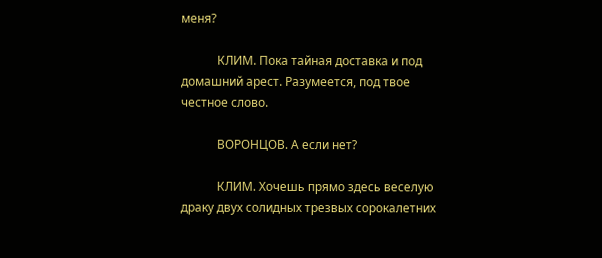меня?

            КЛИМ. Пока тайная доставка и под домашний арест. Разумеется, под твое честное слово.

            ВОРОНЦОВ. А если нет?

            КЛИМ. Хочешь прямо здесь веселую драку двух солидных трезвых сорокалетних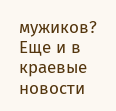мужиков? Еще и в краевые новости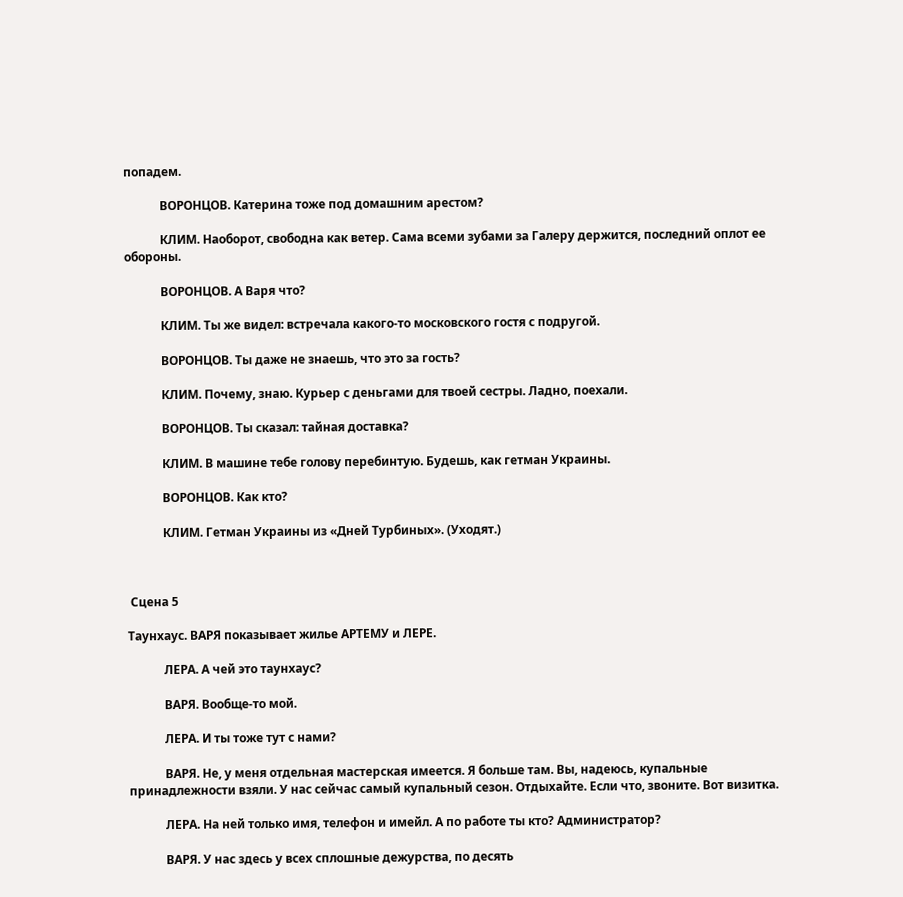попадем.

            ВОРОНЦОВ. Катерина тоже под домашним арестом?

            КЛИМ. Наоборот, свободна как ветер. Сама всеми зубами за Галеру держится, последний оплот ее обороны.

            ВОРОНЦОВ. А Варя что?

            КЛИМ. Ты же видел: встречала какого-то московского гостя с подругой.

            ВОРОНЦОВ. Ты даже не знаешь, что это за гость?

            КЛИМ. Почему, знаю. Курьер с деньгами для твоей сестры. Ладно, поехали.

            ВОРОНЦОВ. Ты сказал: тайная доставка?

            КЛИМ. В машине тебе голову перебинтую. Будешь, как гетман Украины.

            ВОРОНЦОВ. Как кто?

            КЛИМ. Гетман Украины из «Дней Турбиных». (Уходят.)



 Сцена 5

Таунхаус. ВАРЯ показывает жилье АРТЕМУ и ЛЕРЕ.

            ЛЕРА. А чей это таунхаус?

            ВАРЯ. Вообще-то мой.

            ЛЕРА. И ты тоже тут с нами?

            ВАРЯ. Не, у меня отдельная мастерская имеется. Я больше там. Вы, надеюсь, купальные принадлежности взяли. У нас сейчас самый купальный сезон. Отдыхайте. Если что, звоните. Вот визитка.

            ЛЕРА. На ней только имя, телефон и имейл. А по работе ты кто? Администратор?

            ВАРЯ. У нас здесь у всех сплошные дежурства, по десять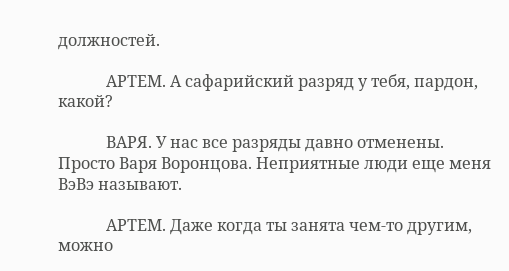должностей.

            АРТЕМ. А сафарийский разряд у тебя, пардон, какой?

            ВАРЯ. У нас все разряды давно отменены. Просто Варя Воронцова. Неприятные люди еще меня ВэВэ называют.

            АРТЕМ. Даже когда ты занята чем-то другим, можно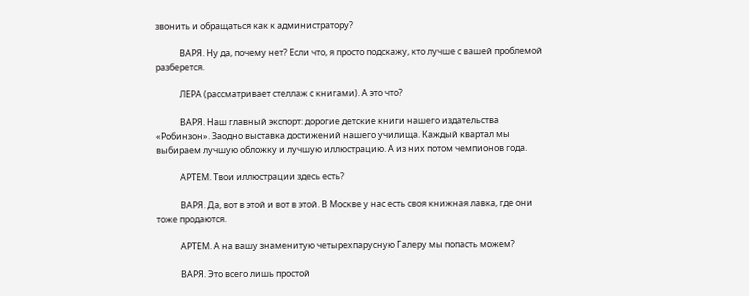звонить и обращаться как к администратору?

            ВАРЯ. Ну да, почему нет? Если что, я просто подскажу, кто лучше с вашей проблемой разберется.

            ЛЕРА (рассматривает стеллаж с книгами). А это что?

            ВАРЯ. Наш главный экспорт: дорогие детские книги нашего издательства «Робинзон». Заодно выставка достижений нашего училища. Каждый квартал мы выбираем лучшую обложку и лучшую иллюстрацию. А из них потом чемпионов года.

            АРТЕМ. Твои иллюстрации здесь есть?

            ВАРЯ. Да, вот в этой и вот в этой. В Москве у нас есть своя книжная лавка, где они тоже продаются.

            АРТЕМ. А на вашу знаменитую четырехпарусную Галеру мы попасть можем?

            ВАРЯ. Это всего лишь простой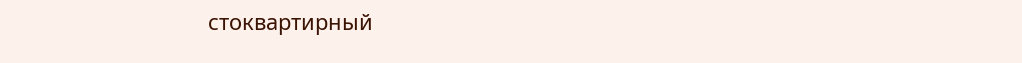стоквартирный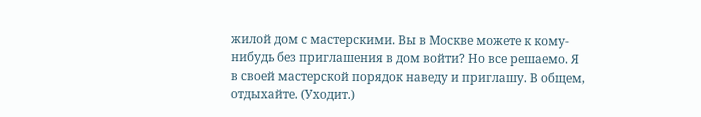жилой дом с мастерскими. Вы в Москве можете к кому-нибудь без приглашения в дом войти? Но все решаемо. Я в своей мастерской порядок наведу и приглашу. В общем, отдыхайте. (Уходит.)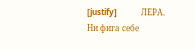[justify]            ЛЕРА. Ни фига себе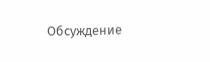Обсуждение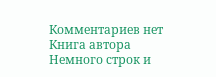Комментариев нет
Книга автора
Немного строк и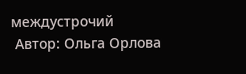междустрочий
 Автор: Ольга Орлова